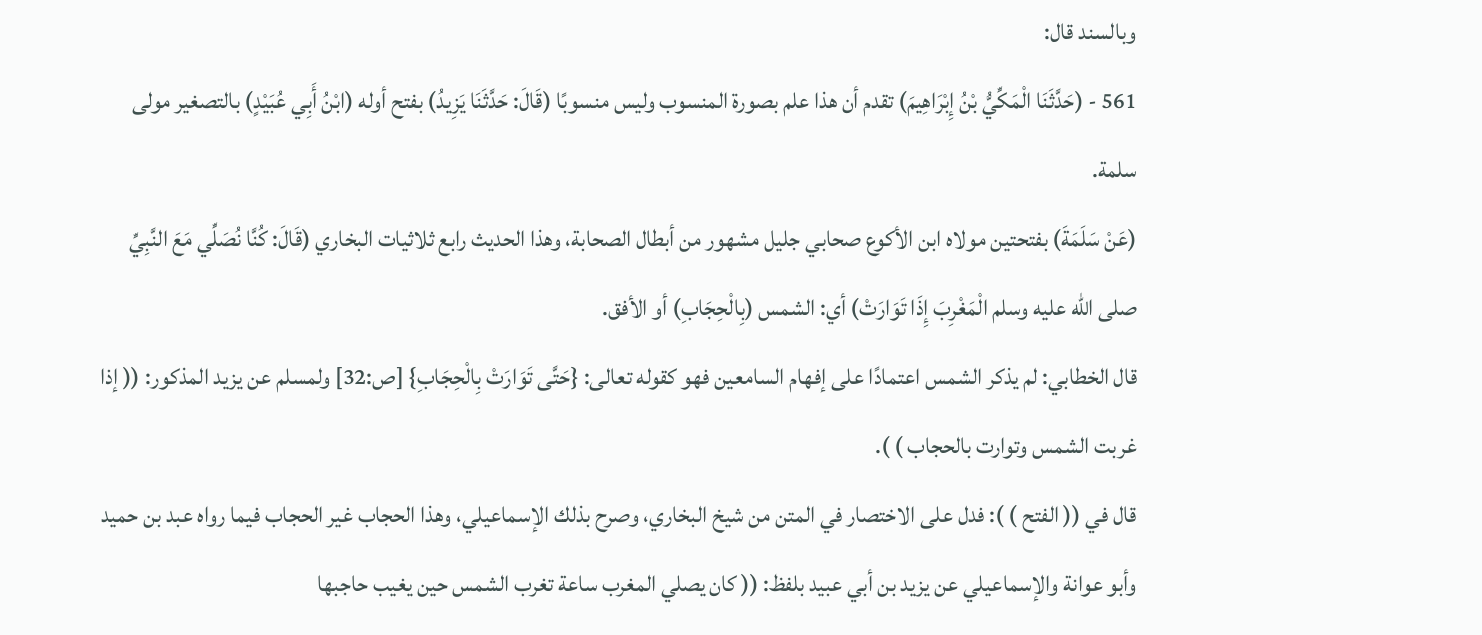وبالسند قال:
561 - (حَدَّثَنَا الْمَكِّيُّ بْنُ إِبْرَاهِيمَ) تقدم أن هذا علم بصورة المنسوب وليس منسوبًا (قَالَ: حَدَّثَنَا يَزِيدُ) بفتح أوله (ابْنُ أَبِي عُبَيْدٍ) بالتصغير مولى سلمة.
(عَنْ سَلَمَةَ) بفتحتين مولاه ابن الأكوع صحابي جليل مشهور من أبطال الصحابة، وهذا الحديث رابع ثلاثيات البخاري (قَالَ: كُنَّا نُصَلِّي مَعَ النَّبِيِّ صلى الله عليه وسلم الْمَغْرِبَ إِذَا تَوَارَتْ) أي: الشمس (بِالْحِجَابِ) أو الأفق.
قال الخطابي: لم يذكر الشمس اعتمادًا على إفهام السامعين فهو كقوله تعالى: {حَتَّى تَوَارَتْ بِالْحِجَابِ} [ص:32] ولمسلم عن يزيد المذكور: (( إذا غربت الشمس وتوارت بالحجاب ) ).
قال في (( الفتح ) ): فدل على الاختصار في المتن من شيخ البخاري، وصرح بذلك الإسماعيلي، وهذا الحجاب غير الحجاب فيما رواه عبد بن حميد وأبو عوانة والإسماعيلي عن يزيد بن أبي عبيد بلفظ: (( كان يصلي المغرب ساعة تغرب الشمس حين يغيب حاجبها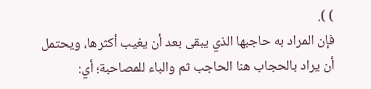) ).
فإن المراد به حاجبها الذي يبقى بعد أن يغيب أكثرها، ويحتمل أن يراد بالحجاب هنا الحاجب ثم والباء للمصاحبة؛ أي: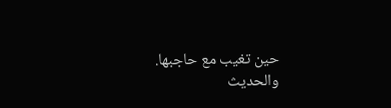حين تغيب مع حاجبها.
والحديث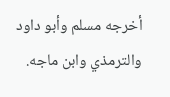أخرجه مسلم وأبو داود والترمذي وابن ماجه.